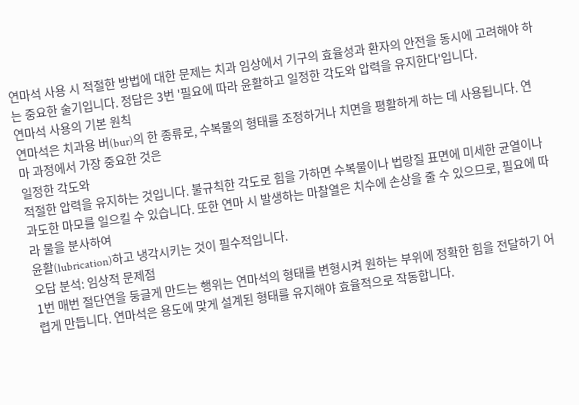연마석 사용 시 적절한 방법에 대한 문제는 치과 임상에서 기구의 효율성과 환자의 안전을 동시에 고려해야 하는 중요한 술기입니다. 정답은 3번 '필요에 따라 윤활하고 일정한 각도와 압력을 유지한다'입니다.
연마석 사용의 기본 원칙
연마석은 치과용 버(bur)의 한 종류로, 수복물의 형태를 조정하거나 치면을 평활하게 하는 데 사용됩니다. 연마 과정에서 가장 중요한 것은
일정한 각도와
적절한 압력을 유지하는 것입니다. 불규칙한 각도로 힘을 가하면 수복물이나 법랑질 표면에 미세한 균열이나 과도한 마모를 일으킬 수 있습니다. 또한 연마 시 발생하는 마찰열은 치수에 손상을 줄 수 있으므로, 필요에 따라 물을 분사하여
윤활(lubrication)하고 냉각시키는 것이 필수적입니다.
오답 분석: 임상적 문제점
1번 매번 절단연을 둥글게 만드는 행위는 연마석의 형태를 변형시켜 원하는 부위에 정확한 힘을 전달하기 어렵게 만듭니다. 연마석은 용도에 맞게 설계된 형태를 유지해야 효율적으로 작동합니다.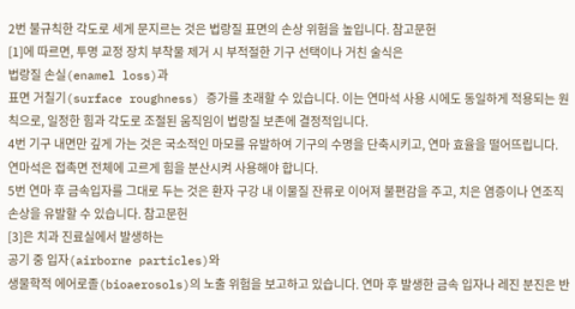2번 불규칙한 각도로 세게 문지르는 것은 법랑질 표면의 손상 위험을 높입니다. 참고문헌
[1]에 따르면, 투명 교정 장치 부착물 제거 시 부적절한 기구 선택이나 거친 술식은
법랑질 손실(enamel loss)과
표면 거칠기(surface roughness) 증가를 초래할 수 있습니다. 이는 연마석 사용 시에도 동일하게 적용되는 원칙으로, 일정한 힘과 각도로 조절된 움직임이 법랑질 보존에 결정적입니다.
4번 기구 내면만 깊게 가는 것은 국소적인 마모를 유발하여 기구의 수명을 단축시키고, 연마 효율을 떨어뜨립니다. 연마석은 접촉면 전체에 고르게 힘을 분산시켜 사용해야 합니다.
5번 연마 후 금속입자를 그대로 두는 것은 환자 구강 내 이물질 잔류로 이어져 불편감을 주고, 치은 염증이나 연조직 손상을 유발할 수 있습니다. 참고문헌
[3]은 치과 진료실에서 발생하는
공기 중 입자(airborne particles)와
생물학적 에어로졸(bioaerosols)의 노출 위험을 보고하고 있습니다. 연마 후 발생한 금속 입자나 레진 분진은 반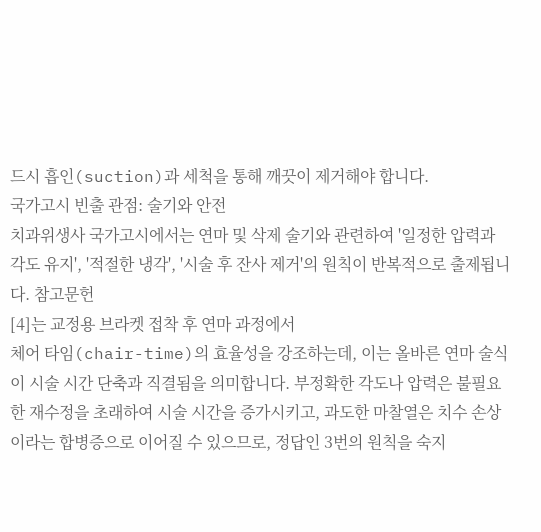드시 흡인(suction)과 세척을 통해 깨끗이 제거해야 합니다.
국가고시 빈출 관점: 술기와 안전
치과위생사 국가고시에서는 연마 및 삭제 술기와 관련하여 '일정한 압력과 각도 유지', '적절한 냉각', '시술 후 잔사 제거'의 원칙이 반복적으로 출제됩니다. 참고문헌
[4]는 교정용 브라켓 접착 후 연마 과정에서
체어 타임(chair-time)의 효율성을 강조하는데, 이는 올바른 연마 술식이 시술 시간 단축과 직결됨을 의미합니다. 부정확한 각도나 압력은 불필요한 재수정을 초래하여 시술 시간을 증가시키고, 과도한 마찰열은 치수 손상이라는 합병증으로 이어질 수 있으므로, 정답인 3번의 원칙을 숙지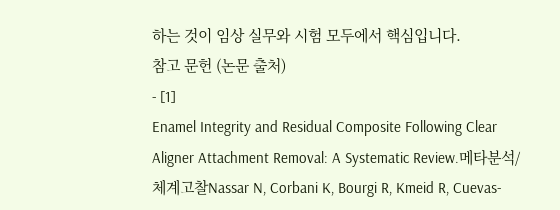하는 것이 임상 실무와 시험 모두에서 핵심입니다.
참고 문헌 (논문 출처)
- [1]
Enamel Integrity and Residual Composite Following Clear Aligner Attachment Removal: A Systematic Review.메타분석/체계고찰Nassar N, Corbani K, Bourgi R, Kmeid R, Cuevas-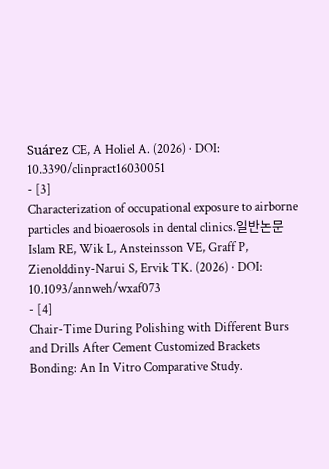Suárez CE, A Holiel A. (2026) · DOI: 10.3390/clinpract16030051
- [3]
Characterization of occupational exposure to airborne particles and bioaerosols in dental clinics.일반논문Islam RE, Wik L, Ansteinsson VE, Graff P, Zienolddiny-Narui S, Ervik TK. (2026) · DOI: 10.1093/annweh/wxaf073
- [4]
Chair-Time During Polishing with Different Burs and Drills After Cement Customized Brackets Bonding: An In Vitro Comparative Study.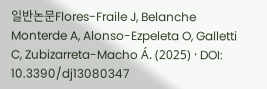일반논문Flores-Fraile J, Belanche Monterde A, Alonso-Ezpeleta O, Galletti C, Zubizarreta-Macho Á. (2025) · DOI: 10.3390/dj13080347